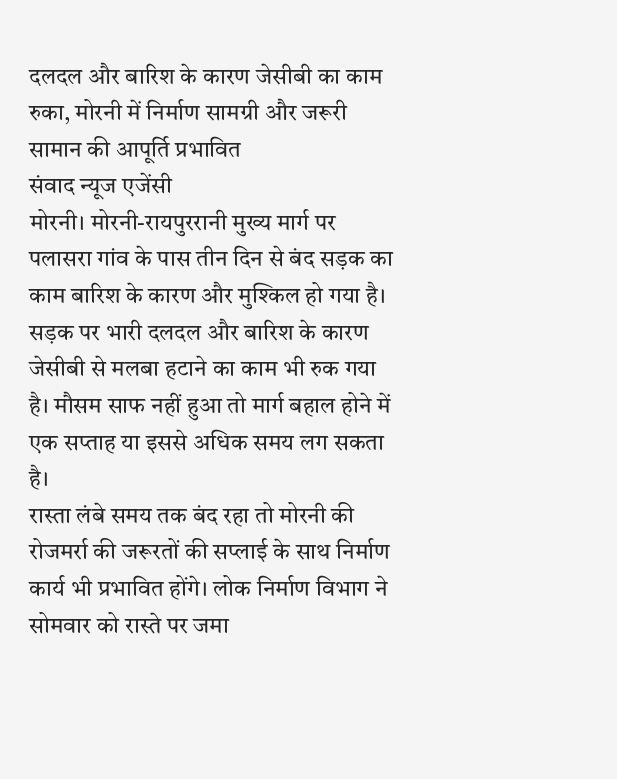दलदल और बारिश के कारण जेसीबी का काम रुका, मोरनी में निर्माण सामग्री और जरूरी सामान की आपूर्ति प्रभावित
संवाद न्यूज एजेंसी
मोरनी। मोरनी-रायपुररानी मुख्य मार्ग पर पलासरा गांव के पास तीन दिन से बंद सड़क का काम बारिश के कारण और मुश्किल हो गया है। सड़क पर भारी दलदल और बारिश के कारण जेसीबी से मलबा हटाने का काम भी रुक गया है। मौसम साफ नहीं हुआ तो मार्ग बहाल होने में एक सप्ताह या इससे अधिक समय लग सकता है।
रास्ता लंबे समय तक बंद रहा तो मोरनी की रोजमर्रा की जरूरतों की सप्लाई के साथ निर्माण कार्य भी प्रभावित होंगे। लोक निर्माण विभाग ने सोमवार को रास्ते पर जमा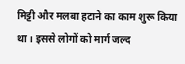मिट्टी और मलबा हटाने का काम शुरू किया था। इससे लोगों को मार्ग जल्द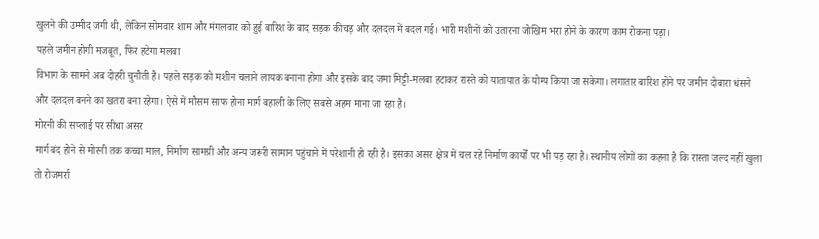खुलने की उम्मीद जगी थी, लेकिन सोमवार शाम और मंगलवार को हुई बारिश के बाद सड़क कीचड़ और दलदल में बदल गई। भारी मशीनों को उतारना जोखिम भरा होने के कारण काम रोकना पड़ा।
पहले जमीन होगी मजबूत, फिर हटेगा मलबा
विभाग के सामने अब दोहरी चुनौती है। पहले सड़क को मशीन चलाने लायक बनाना होगा और इसके बाद जमा मिट्टी-मलबा हटाकर रास्ते को यातायात के योग्य किया जा सकेगा। लगातार बारिश होने पर जमीन दोबारा धंसने और दलदल बनने का खतरा बना रहेगा। ऐसे में मौसम साफ होना मार्ग बहाली के लिए सबसे अहम माना जा रहा है।
मोरनी की सप्लाई पर सीधा असर
मार्ग बंद होने से मोरनी तक कच्चा माल, निर्माण सामग्री और अन्य जरूरी सामान पहुंचाने में परेशानी हो रही है। इसका असर क्षेत्र में चल रहे निर्माण कार्यों पर भी पड़ रहा है। स्थानीय लोगों का कहना है कि रास्ता जल्द नहीं खुला तो रोजमर्रा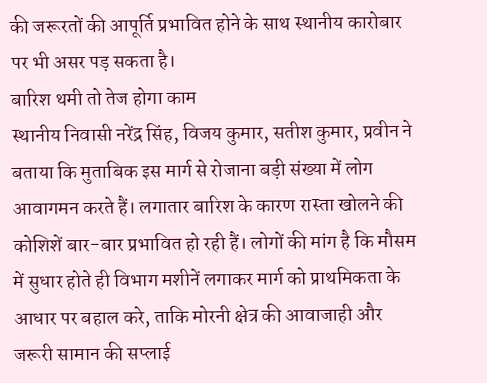की जरूरतों की आपूर्ति प्रभावित होने के साथ स्थानीय कारोबार पर भी असर पड़ सकता है।
बारिश थमी तो तेज होगा काम
स्थानीय निवासी नरेंद्र सिंह, विजय कुमार, सतीश कुमार, प्रवीन ने बताया कि मुताबिक इस मार्ग से रोजाना बड़ी संख्या में लोग आवागमन करते हैं। लगातार बारिश के कारण रास्ता खोलने की कोशिशें बार-बार प्रभावित हो रही हैं। लोगों की मांग है कि मौसम में सुधार होते ही विभाग मशीनें लगाकर मार्ग को प्राथमिकता के आधार पर बहाल करे, ताकि मोरनी क्षेत्र की आवाजाही और जरूरी सामान की सप्लाई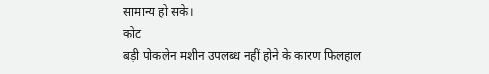सामान्य हो सके।
कोट
बड़ी पोकलेन मशीन उपलब्ध नहीं होने के कारण फिलहाल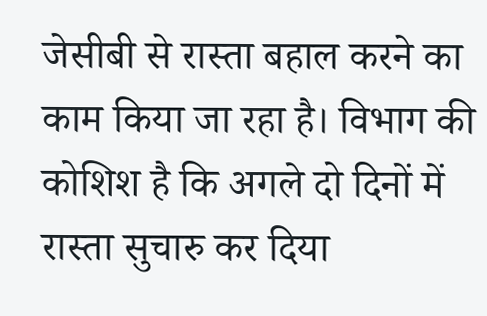जेसीबी से रास्ता बहाल करने का काम किया जा रहा है। विभाग की कोशिश है कि अगले दो दिनों में रास्ता सुचारु कर दिया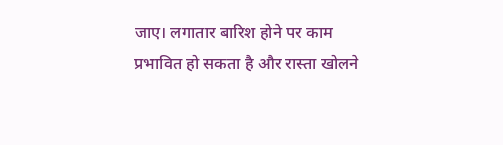जाए। लगातार बारिश होने पर काम प्रभावित हो सकता है और रास्ता खोलने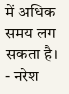में अधिक समय लग सकता है। - नरेश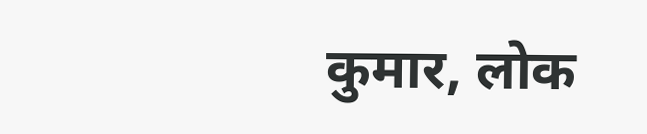कुमार, लोक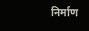निर्माण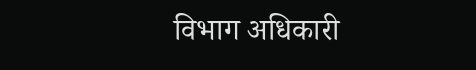विभाग अधिकारी